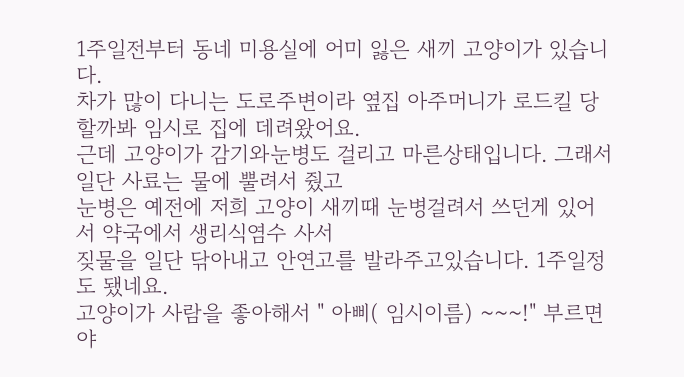1주일전부터 동네 미용실에 어미 잃은 새끼 고양이가 있습니다.
차가 많이 다니는 도로주변이라 옆집 아주머니가 로드킬 당할까봐 임시로 집에 데려왔어요.
근데 고양이가 감기와눈병도 걸리고 마른상태입니다. 그래서 일단 사료는 물에 뿔려서 줬고
눈병은 예전에 저희 고양이 새끼때 눈병걸려서 쓰던게 있어서 약국에서 생리식염수 사서
짖물을 일단 닦아내고 안연고를 발라주고있습니다. 1주일정도 됐네요.
고양이가 사람을 좋아해서 " 아삐( 임시이름) ~~~!" 부르면 야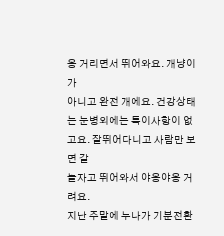옹 거리면서 뛰어와요. 개냥이가
아니고 완전 개에요. 건강상태는 눈병외에는 특이사항이 없고요. 잘뛰어다니고 사람만 보면 같
놀자고 뛰어와서 야옹야옹 거려요.
지난 주말에 누나가 기분전환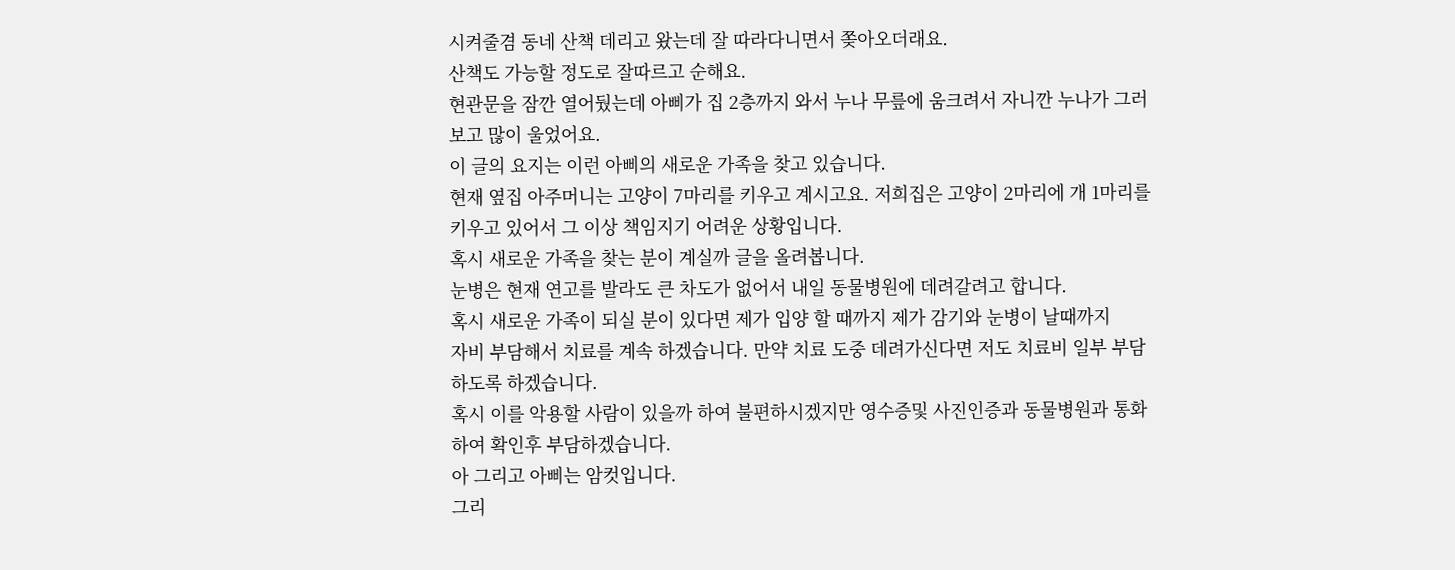시켜줄겸 동네 산책 데리고 왔는데 잘 따라다니면서 쫒아오더래요.
산책도 가능할 정도로 잘따르고 순해요.
현관문을 잠깐 열어뒀는데 아삐가 집 2층까지 와서 누나 무릎에 움크려서 자니깐 누나가 그러
보고 많이 울었어요.
이 글의 요지는 이런 아삐의 새로운 가족을 찾고 있습니다.
현재 옆집 아주머니는 고양이 7마리를 키우고 계시고요. 저희집은 고양이 2마리에 개 1마리를
키우고 있어서 그 이상 책임지기 어려운 상황입니다.
혹시 새로운 가족을 찾는 분이 계실까 글을 올려봅니다.
눈병은 현재 연고를 발라도 큰 차도가 없어서 내일 동물병원에 데려갈려고 합니다.
혹시 새로운 가족이 되실 분이 있다면 제가 입양 할 때까지 제가 감기와 눈병이 날때까지
자비 부담해서 치료를 계속 하겠습니다. 만약 치료 도중 데려가신다면 저도 치료비 일부 부담
하도록 하겠습니다.
혹시 이를 악용할 사람이 있을까 하여 불편하시겠지만 영수증및 사진인증과 동물병원과 통화
하여 확인후 부담하겠습니다.
아 그리고 아삐는 암컷입니다.
그리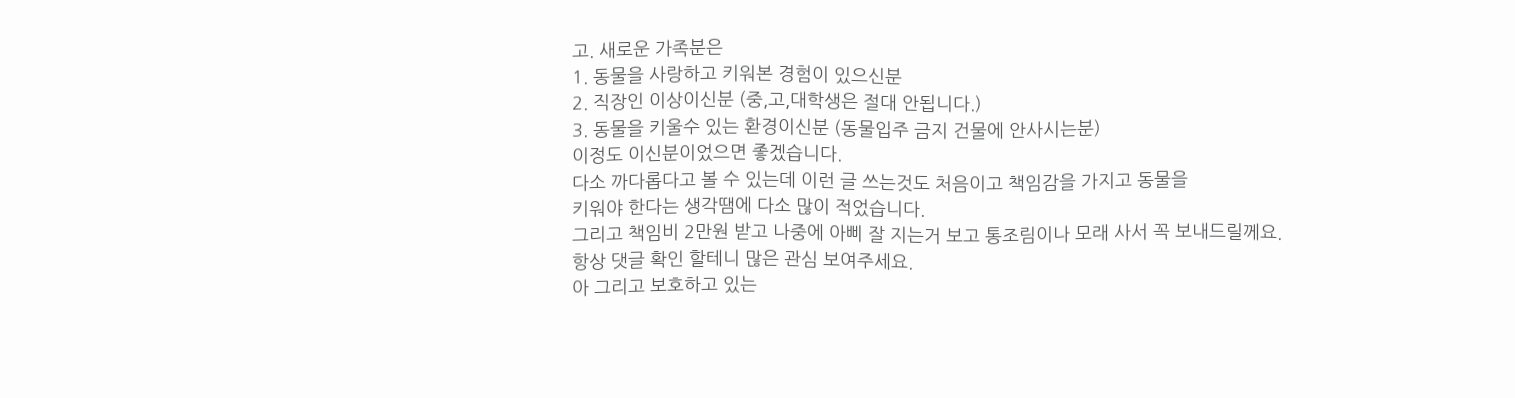고. 새로운 가족분은
1. 동물을 사랑하고 키워본 경험이 있으신분
2. 직장인 이상이신분 (중,고,대학생은 절대 안됩니다.)
3. 동물을 키울수 있는 환경이신분 (동물입주 금지 건물에 안사시는분)
이정도 이신분이었으면 좋겠습니다.
다소 까다롭다고 볼 수 있는데 이런 글 쓰는것도 처음이고 책임감을 가지고 동물을
키워야 한다는 생각땜에 다소 많이 적었습니다.
그리고 책임비 2만원 받고 나중에 아삐 잘 지는거 보고 통조림이나 모래 사서 꼭 보내드릴께요.
항상 댓글 확인 할테니 많은 관심 보여주세요.
아 그리고 보호하고 있는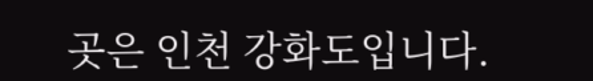곳은 인천 강화도입니다.